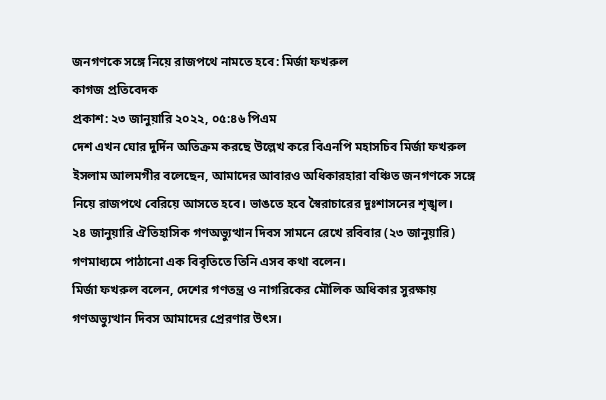জনগণকে সঙ্গে নিয়ে রাজপথে নামতে হবে: মির্জা ফখরুল
কাগজ প্রতিবেদক
প্রকাশ: ২৩ জানুয়ারি ২০২২, ০৫:৪৬ পিএম
দেশ এখন ঘোর দুর্দিন অতিক্রম করছে উল্লেখ করে বিএনপি মহাসচিব মির্জা ফখরুল ইসলাম আলমগীর বলেছেন, আমাদের আবারও অধিকারহারা বঞ্চিত জনগণকে সঙ্গে নিয়ে রাজপথে বেরিয়ে আসতে হবে। ভাঙতে হবে স্বৈরাচারের দুঃশাসনের শৃঙ্খল।
২৪ জানুয়ারি ঐতিহাসিক গণঅভ্যুত্থান দিবস সামনে রেখে রবিবার (২৩ জানুয়ারি) গণমাধ্যমে পাঠানো এক বিবৃতিতে তিনি এসব কথা বলেন।
মির্জা ফখরুল বলেন, দেশের গণতন্ত্র ও নাগরিকের মৌলিক অধিকার সুরক্ষায় গণঅভ্যুত্থান দিবস আমাদের প্রেরণার উৎস।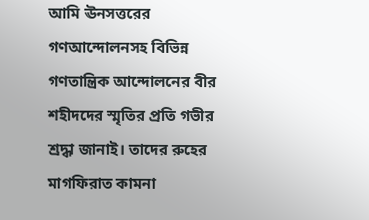আমি ঊনসত্তরের গণআন্দোলনসহ বিভিন্ন গণতান্ত্রিক আন্দোলনের বীর শহীদদের স্মৃতির প্রতি গভীর শ্রদ্ধা জানাই। তাদের রুহের মাগফিরাত কামনা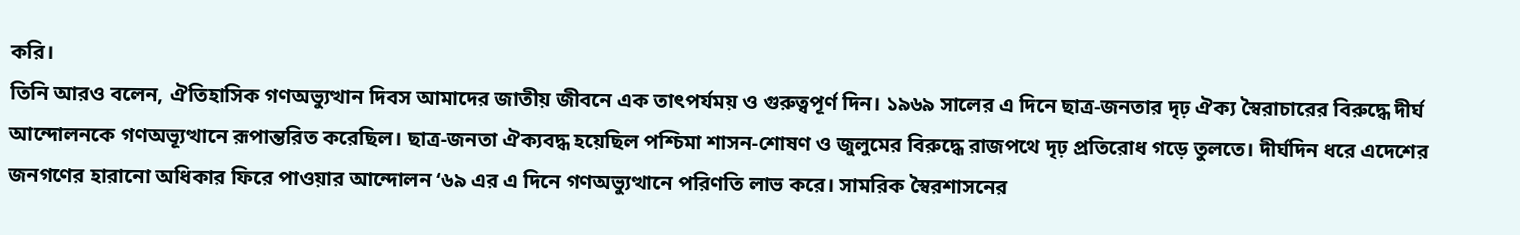করি।
তিনি আরও বলেন, ঐতিহাসিক গণঅভ্যুত্থান দিবস আমাদের জাতীয় জীবনে এক তাৎপর্যময় ও গুরুত্বপূর্ণ দিন। ১৯৬৯ সালের এ দিনে ছাত্র-জনতার দৃঢ় ঐক্য স্বৈরাচারের বিরুদ্ধে দীর্ঘ আন্দোলনকে গণঅভ্যূত্থানে রূপান্তরিত করেছিল। ছাত্র-জনতা ঐক্যবদ্ধ হয়েছিল পশ্চিমা শাসন-শোষণ ও জুলুমের বিরুদ্ধে রাজপথে দৃঢ় প্রতিরোধ গড়ে তুলতে। দীর্ঘদিন ধরে এদেশের জনগণের হারানো অধিকার ফিরে পাওয়ার আন্দোলন ‘৬৯ এর এ দিনে গণঅভ্যুত্থানে পরিণতি লাভ করে। সামরিক স্বৈরশাসনের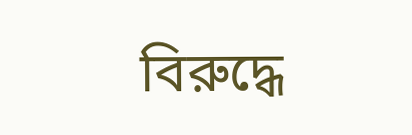বিরুদ্ধে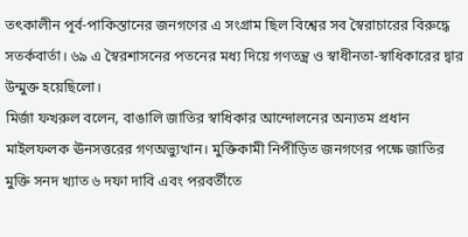তৎকালীন পূর্ব-পাকিস্তানের জনগণের এ সংগ্রাম ছিল বিশ্বের সব স্বৈরাচারের বিরুদ্ধে সতর্কবার্তা। ৬৯ এ স্বৈরশাসনের পতনের মধ্য দিয়ে গণতন্ত্র ও স্বাধীনতা-স্বাধিকারের দ্বার উন্মুক্ত হয়েছিলো।
মির্জা ফখরুল বলেন, বাঙালি জাতির স্বাধিকার আন্দোলনের অন্যতম প্রধান মাইলফলক ঊনসত্তরের গণঅভ্যুত্থান। মুক্তিকামী নিপীড়িত জনগণের পক্ষে জাতির মুক্তি সনদ খ্যাত ৬ দফা দাবি এবং পরবর্তীতে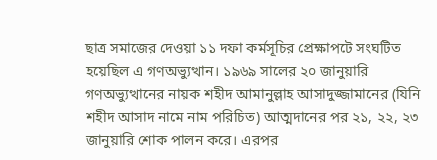ছাত্র সমাজের দেওয়া ১১ দফা কর্মসূচির প্রেক্ষাপটে সংঘটিত হয়েছিল এ গণঅভ্যুত্থান। ১৯৬৯ সালের ২০ জানুয়ারি গণঅভ্যুত্থানের নায়ক শহীদ আমানুল্লাহ আসাদুজ্জামানের (যিনি শহীদ আসাদ নামে নাম পরিচিত) আত্মদানের পর ২১, ২২, ২৩ জানুয়ারি শোক পালন করে। এরপর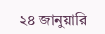২৪ জানুয়ারি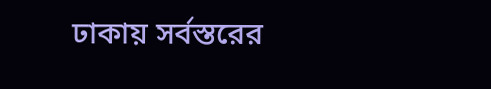ঢাকায় সর্বস্তরের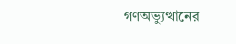গণঅভ্যুত্থানের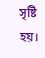সৃষ্টি হয়।